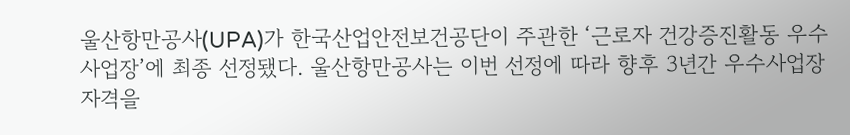울산항만공사(UPA)가 한국산업안전보건공단이 주관한 ‘근로자 건강증진활동 우수사업장’에 최종 선정됐다. 울산항만공사는 이번 선정에 따라 향후 3년간 우수사업장 자격을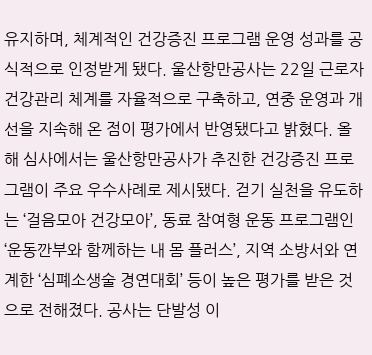유지하며, 체계적인 건강증진 프로그램 운영 성과를 공식적으로 인정받게 됐다. 울산항만공사는 22일 근로자 건강관리 체계를 자율적으로 구축하고, 연중 운영과 개선을 지속해 온 점이 평가에서 반영됐다고 밝혔다. 올해 심사에서는 울산항만공사가 추진한 건강증진 프로그램이 주요 우수사례로 제시됐다. 걷기 실천을 유도하는 ‘걸음모아 건강모아’, 동료 참여형 운동 프로그램인 ‘운동깐부와 함께하는 내 몸 플러스’, 지역 소방서와 연계한 ‘심폐소생술 경연대회’ 등이 높은 평가를 받은 것으로 전해졌다. 공사는 단발성 이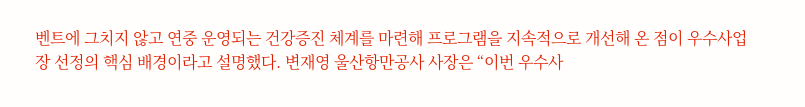벤트에 그치지 않고 연중 운영되는 건강증진 체계를 마련해 프로그램을 지속적으로 개선해 온 점이 우수사업장 선정의 핵심 배경이라고 설명했다. 변재영 울산항만공사 사장은 “이번 우수사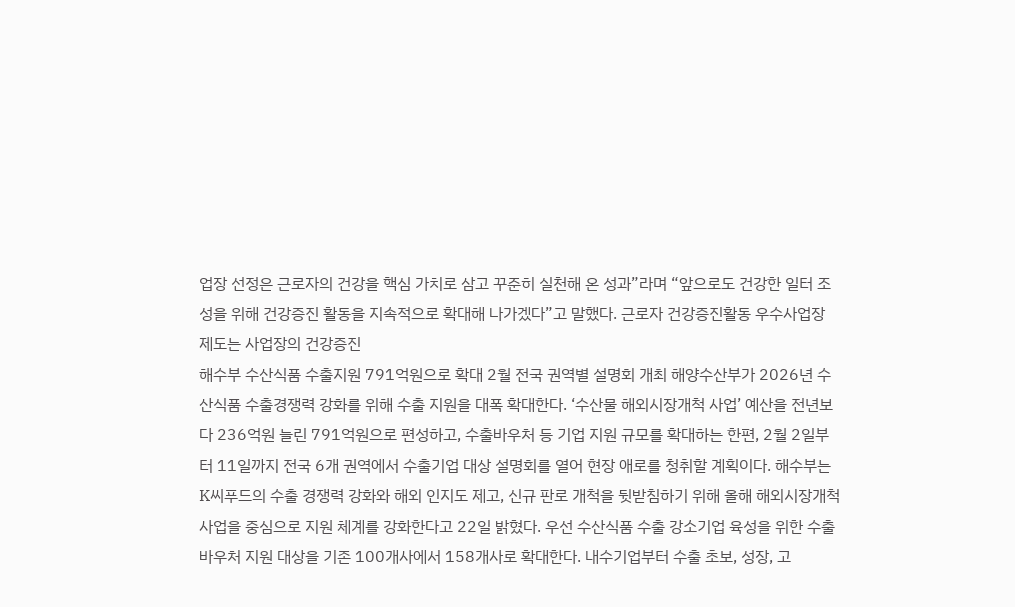업장 선정은 근로자의 건강을 핵심 가치로 삼고 꾸준히 실천해 온 성과”라며 “앞으로도 건강한 일터 조성을 위해 건강증진 활동을 지속적으로 확대해 나가겠다”고 말했다. 근로자 건강증진활동 우수사업장 제도는 사업장의 건강증진
해수부 수산식품 수출지원 791억원으로 확대 2월 전국 권역별 설명회 개최 해양수산부가 2026년 수산식품 수출경쟁력 강화를 위해 수출 지원을 대폭 확대한다. ‘수산물 해외시장개척 사업’ 예산을 전년보다 236억원 늘린 791억원으로 편성하고, 수출바우처 등 기업 지원 규모를 확대하는 한편, 2월 2일부터 11일까지 전국 6개 권역에서 수출기업 대상 설명회를 열어 현장 애로를 청취할 계획이다. 해수부는 K씨푸드의 수출 경쟁력 강화와 해외 인지도 제고, 신규 판로 개척을 뒷받침하기 위해 올해 해외시장개척 사업을 중심으로 지원 체계를 강화한다고 22일 밝혔다. 우선 수산식품 수출 강소기업 육성을 위한 수출바우처 지원 대상을 기존 100개사에서 158개사로 확대한다. 내수기업부터 수출 초보, 성장, 고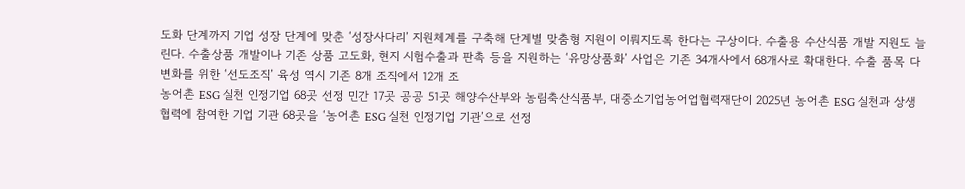도화 단계까지 기업 성장 단계에 맞춘 ‘성장사다리’ 지원체계를 구축해 단계별 맞춤형 지원이 이뤄지도록 한다는 구상이다. 수출용 수산식품 개발 지원도 늘린다. 수출상품 개발이나 기존 상품 고도화, 현지 시험수출과 판촉 등을 지원하는 ‘유망상품화’ 사업은 기존 34개사에서 68개사로 확대한다. 수출 품목 다변화를 위한 ‘선도조직’ 육성 역시 기존 8개 조직에서 12개 조
농어촌 ESG 실천 인정기업 68곳 선정 민간 17곳 공공 51곳 해양수산부와 농림축산식품부, 대중소기업농어업협력재단이 2025년 농어촌 ESG 실천과 상생협력에 참여한 기업 기관 68곳을 ‘농어촌 ESG 실천 인정기업 기관’으로 선정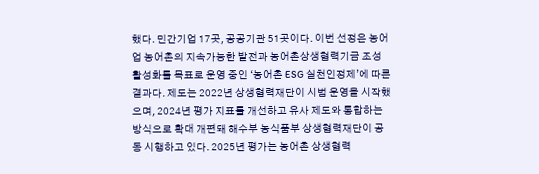했다. 민간기업 17곳, 공공기관 51곳이다. 이번 선정은 농어업 농어촌의 지속가능한 발전과 농어촌상생협력기금 조성 활성화를 목표로 운영 중인 ‘농어촌 ESG 실천인정제’에 따른 결과다. 제도는 2022년 상생협력재단이 시범 운영을 시작했으며, 2024년 평가 지표를 개선하고 유사 제도와 통합하는 방식으로 확대 개편돼 해수부 농식품부 상생협력재단이 공동 시행하고 있다. 2025년 평가는 농어촌 상생협력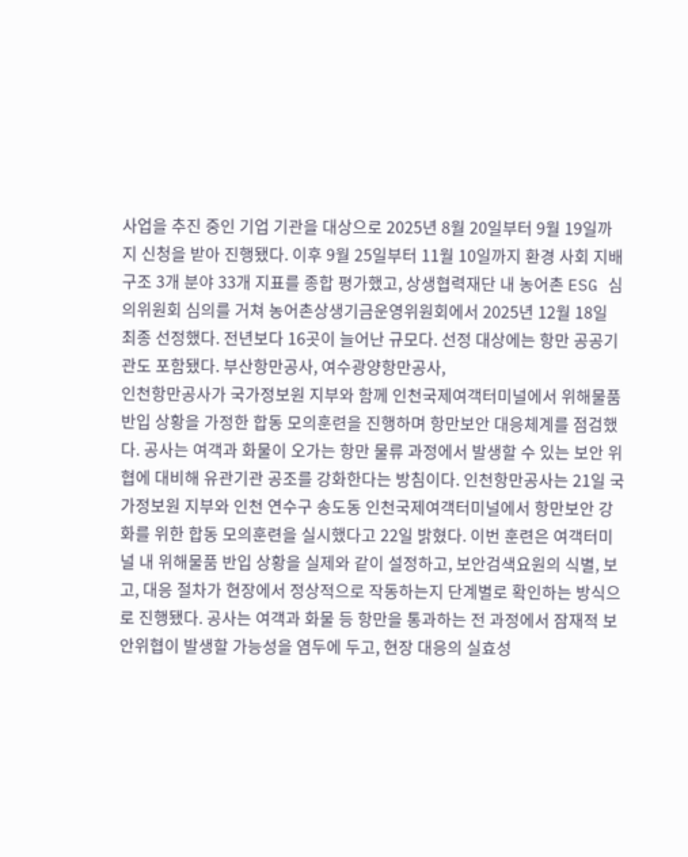사업을 추진 중인 기업 기관을 대상으로 2025년 8월 20일부터 9월 19일까지 신청을 받아 진행됐다. 이후 9월 25일부터 11월 10일까지 환경 사회 지배구조 3개 분야 33개 지표를 종합 평가했고, 상생협력재단 내 농어촌 ESG 심의위원회 심의를 거쳐 농어촌상생기금운영위원회에서 2025년 12월 18일 최종 선정했다. 전년보다 16곳이 늘어난 규모다. 선정 대상에는 항만 공공기관도 포함됐다. 부산항만공사, 여수광양항만공사,
인천항만공사가 국가정보원 지부와 함께 인천국제여객터미널에서 위해물품 반입 상황을 가정한 합동 모의훈련을 진행하며 항만보안 대응체계를 점검했다. 공사는 여객과 화물이 오가는 항만 물류 과정에서 발생할 수 있는 보안 위협에 대비해 유관기관 공조를 강화한다는 방침이다. 인천항만공사는 21일 국가정보원 지부와 인천 연수구 송도동 인천국제여객터미널에서 항만보안 강화를 위한 합동 모의훈련을 실시했다고 22일 밝혔다. 이번 훈련은 여객터미널 내 위해물품 반입 상황을 실제와 같이 설정하고, 보안검색요원의 식별, 보고, 대응 절차가 현장에서 정상적으로 작동하는지 단계별로 확인하는 방식으로 진행됐다. 공사는 여객과 화물 등 항만을 통과하는 전 과정에서 잠재적 보안위협이 발생할 가능성을 염두에 두고, 현장 대응의 실효성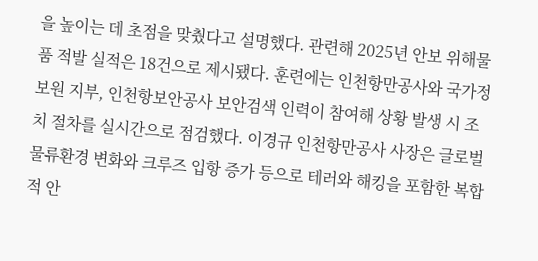을 높이는 데 초점을 맞췄다고 설명했다. 관련해 2025년 안보 위해물품 적발 실적은 18건으로 제시됐다. 훈련에는 인천항만공사와 국가정보원 지부, 인천항보안공사 보안검색 인력이 참여해 상황 발생 시 조치 절차를 실시간으로 점검했다. 이경규 인천항만공사 사장은 글로벌 물류환경 변화와 크루즈 입항 증가 등으로 테러와 해킹을 포함한 복합적 안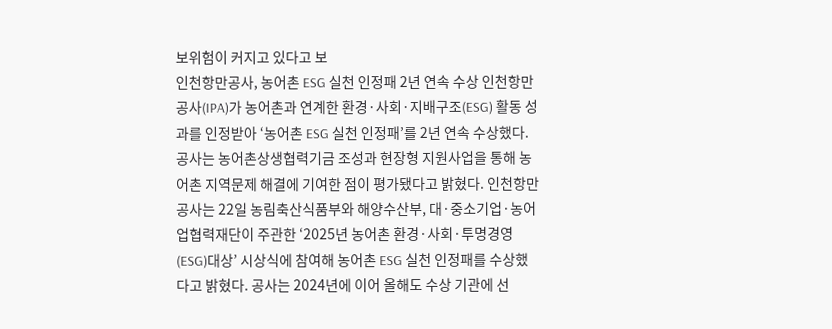보위험이 커지고 있다고 보
인천항만공사, 농어촌 ESG 실천 인정패 2년 연속 수상 인천항만공사(IPA)가 농어촌과 연계한 환경·사회·지배구조(ESG) 활동 성과를 인정받아 ‘농어촌 ESG 실천 인정패’를 2년 연속 수상했다. 공사는 농어촌상생협력기금 조성과 현장형 지원사업을 통해 농어촌 지역문제 해결에 기여한 점이 평가됐다고 밝혔다. 인천항만공사는 22일 농림축산식품부와 해양수산부, 대·중소기업·농어업협력재단이 주관한 ‘2025년 농어촌 환경·사회·투명경영(ESG)대상’ 시상식에 참여해 농어촌 ESG 실천 인정패를 수상했다고 밝혔다. 공사는 2024년에 이어 올해도 수상 기관에 선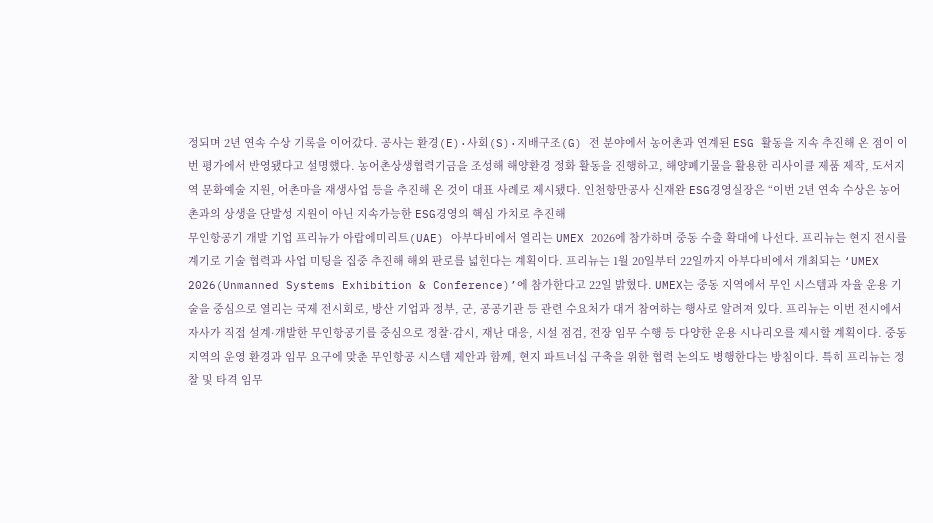정되며 2년 연속 수상 기록을 이어갔다. 공사는 환경(E)·사회(S)·지배구조(G) 전 분야에서 농어촌과 연계된 ESG 활동을 지속 추진해 온 점이 이번 평가에서 반영됐다고 설명했다. 농어촌상생협력기금을 조성해 해양환경 정화 활동을 진행하고, 해양폐기물을 활용한 리사이클 제품 제작, 도서지역 문화예술 지원, 어촌마을 재생사업 등을 추진해 온 것이 대표 사례로 제시됐다. 인천항만공사 신재완 ESG경영실장은 “이번 2년 연속 수상은 농어촌과의 상생을 단발성 지원이 아닌 지속가능한 ESG경영의 핵심 가치로 추진해
무인항공기 개발 기업 프리뉴가 아랍에미리트(UAE) 아부다비에서 열리는 UMEX 2026에 참가하며 중동 수출 확대에 나선다. 프리뉴는 현지 전시를 계기로 기술 협력과 사업 미팅을 집중 추진해 해외 판로를 넓힌다는 계획이다. 프리뉴는 1월 20일부터 22일까지 아부다비에서 개최되는 ‘UMEX 2026(Unmanned Systems Exhibition & Conference)’에 참가한다고 22일 밝혔다. UMEX는 중동 지역에서 무인 시스템과 자율 운용 기술을 중심으로 열리는 국제 전시회로, 방산 기업과 정부, 군, 공공기관 등 관련 수요처가 대거 참여하는 행사로 알려져 있다. 프리뉴는 이번 전시에서 자사가 직접 설계·개발한 무인항공기를 중심으로 정찰·감시, 재난 대응, 시설 점검, 전장 임무 수행 등 다양한 운용 시나리오를 제시할 계획이다. 중동 지역의 운영 환경과 임무 요구에 맞춘 무인항공 시스템 제안과 함께, 현지 파트너십 구축을 위한 협력 논의도 병행한다는 방침이다. 특히 프리뉴는 정찰 및 타격 임무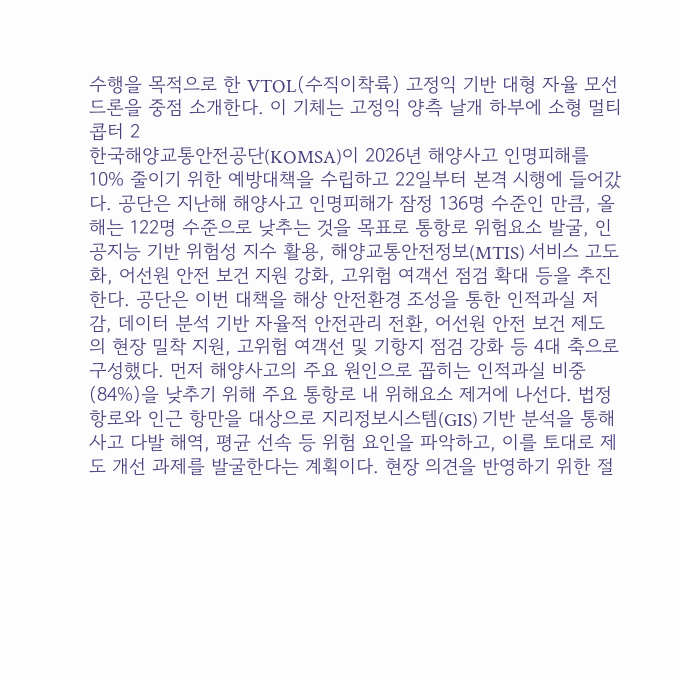수행을 목적으로 한 VTOL(수직이착륙) 고정익 기반 대형 자율 모선 드론을 중점 소개한다. 이 기체는 고정익 양측 날개 하부에 소형 멀티콥터 2
한국해양교통안전공단(KOMSA)이 2026년 해양사고 인명피해를 10% 줄이기 위한 예방대책을 수립하고 22일부터 본격 시행에 들어갔다. 공단은 지난해 해양사고 인명피해가 잠정 136명 수준인 만큼, 올해는 122명 수준으로 낮추는 것을 목표로 통항로 위험요소 발굴, 인공지능 기반 위험성 지수 활용, 해양교통안전정보(MTIS) 서비스 고도화, 어선원 안전 보건 지원 강화, 고위험 여객선 점검 확대 등을 추진한다. 공단은 이번 대책을 해상 안전환경 조성을 통한 인적과실 저감, 데이터 분석 기반 자율적 안전관리 전환, 어선원 안전 보건 제도의 현장 밀착 지원, 고위험 여객선 및 기항지 점검 강화 등 4대 축으로 구성했다. 먼저 해양사고의 주요 원인으로 꼽히는 인적과실 비중(84%)을 낮추기 위해 주요 통항로 내 위해요소 제거에 나선다. 법정 항로와 인근 항만을 대상으로 지리정보시스템(GIS) 기반 분석을 통해 사고 다발 해역, 평균 선속 등 위험 요인을 파악하고, 이를 토대로 제도 개선 과제를 발굴한다는 계획이다. 현장 의견을 반영하기 위한 절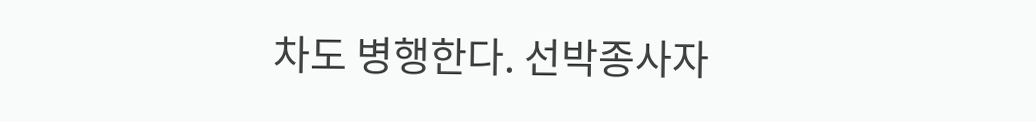차도 병행한다. 선박종사자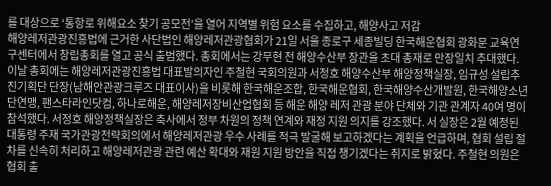를 대상으로 ‘통항로 위해요소 찾기 공모전’을 열어 지역별 위험 요소를 수집하고, 해양사고 저감
해양레저관광진흥법에 근거한 사단법인 해양레저관광협회가 21일 서울 종로구 세종빌딩 한국해운협회 광화문 교육연구센터에서 창립총회를 열고 공식 출범했다. 총회에서는 강무현 전 해양수산부 장관을 초대 총재로 만장일치 추대했다. 이날 총회에는 해양레저관광진흥법 대표발의자인 주철현 국회의원과 서정호 해양수산부 해양정책실장, 임규성 설립추진기획단 단장(남해안관광크루즈 대표이사)을 비롯해 한국해운조합, 한국해운협회, 한국해양수산개발원, 한국해양소년단연맹, 팬스타라인닷컴, 하나로해운, 해양레저장비산업협회 등 해운 해양 레저 관광 분야 단체와 기관 관계자 40여 명이 참석했다. 서정호 해양정책실장은 축사에서 정부 차원의 정책 연계와 재정 지원 의지를 강조했다. 서 실장은 2월 예정된 대통령 주재 국가관광전략회의에서 해양레저관광 우수 사례를 적극 발굴해 보고하겠다는 계획을 언급하며, 협회 설립 절차를 신속히 처리하고 해양레저관광 관련 예산 확대와 재원 지원 방안을 직접 챙기겠다는 취지로 밝혔다. 주철현 의원은 협회 출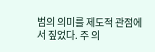범의 의미를 제도적 관점에서 짚었다. 주 의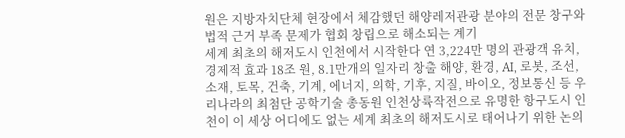원은 지방자치단체 현장에서 체감했던 해양레저관광 분야의 전문 창구와 법적 근거 부족 문제가 협회 창립으로 해소되는 계기
세계 최초의 해저도시 인천에서 시작한다 연 3,224만 명의 관광객 유치, 경제적 효과 18조 원, 8.1만개의 일자리 창출 해양, 환경, AI, 로봇, 조선, 소재, 토목, 건축, 기계, 에너지, 의학, 기후, 지질, 바이오, 정보통신 등 우리나라의 최첨단 공학기술 총동원 인천상륙작전으로 유명한 항구도시 인천이 이 세상 어디에도 없는 세계 최초의 해저도시로 태어나기 위한 논의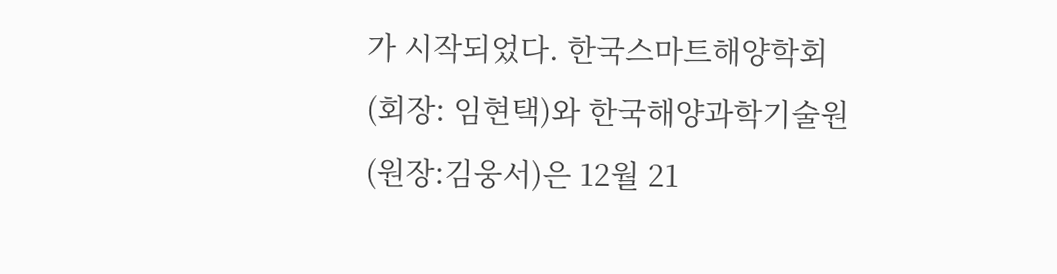가 시작되었다. 한국스마트해양학회(회장: 임현택)와 한국해양과학기술원(원장:김웅서)은 12월 21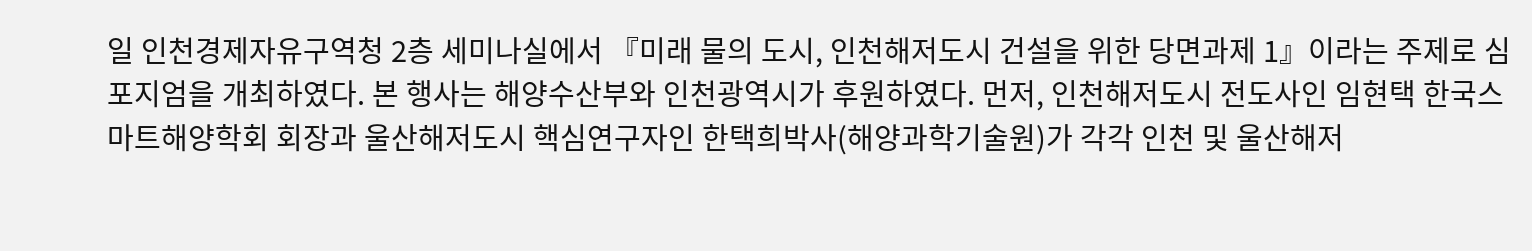일 인천경제자유구역청 2층 세미나실에서 『미래 물의 도시, 인천해저도시 건설을 위한 당면과제 1』이라는 주제로 심포지엄을 개최하였다. 본 행사는 해양수산부와 인천광역시가 후원하였다. 먼저, 인천해저도시 전도사인 임현택 한국스마트해양학회 회장과 울산해저도시 핵심연구자인 한택희박사(해양과학기술원)가 각각 인천 및 울산해저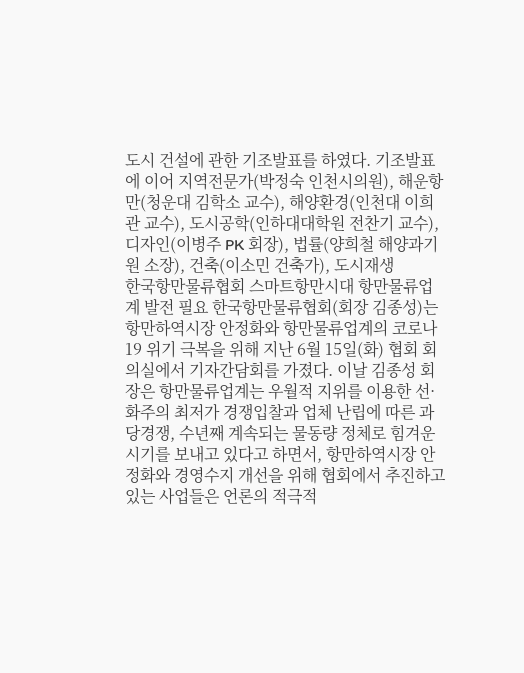도시 건설에 관한 기조발표를 하였다. 기조발표에 이어 지역전문가(박정숙 인천시의원), 해운항만(청운대 김학소 교수), 해양환경(인천대 이희관 교수), 도시공학(인하대대학원 전찬기 교수), 디자인(이병주 PK 회장), 법률(양희철 해양과기원 소장), 건축(이소민 건축가), 도시재생
한국항만물류협회 스마트항만시대 항만물류업계 발전 필요 한국항만물류협회(회장 김종성)는 항만하역시장 안정화와 항만물류업계의 코로나19 위기 극복을 위해 지난 6월 15일(화) 협회 회의실에서 기자간담회를 가졌다. 이날 김종성 회장은 항만물류업계는 우월적 지위를 이용한 선·화주의 최저가 경쟁입찰과 업체 난립에 따른 과당경쟁, 수년째 계속되는 물동량 정체로 힘겨운 시기를 보내고 있다고 하면서, 항만하역시장 안정화와 경영수지 개선을 위해 협회에서 추진하고 있는 사업들은 언론의 적극적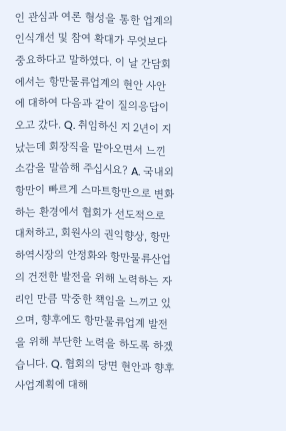인 관심과 여론 형성을 통한 업계의 인식개선 및 참여 확대가 무엇보다 중요하다고 말하였다. 이 날 간담회에서는 항만물류업계의 현안 사안에 대하여 다음과 같이 질의응답이 오고 갔다. Q. 취임하신 지 2년이 지났는데 회장직을 맡아오면서 느낀 소감을 말씀해 주십시요? A. 국내외 항만이 빠르게 스마트항만으로 변화하는 환경에서 협회가 선도적으로 대처하고, 회원사의 권익향상, 항만하역시장의 안정화와 항만물류산업의 건전한 발전을 위해 노력하는 자리인 만큼 막중한 책임을 느끼고 있으며, 향후에도 항만물류업계 발전을 위해 부단한 노력을 하도록 하겠습니다. Q. 협회의 당면 현안과 향후 사업계획에 대해